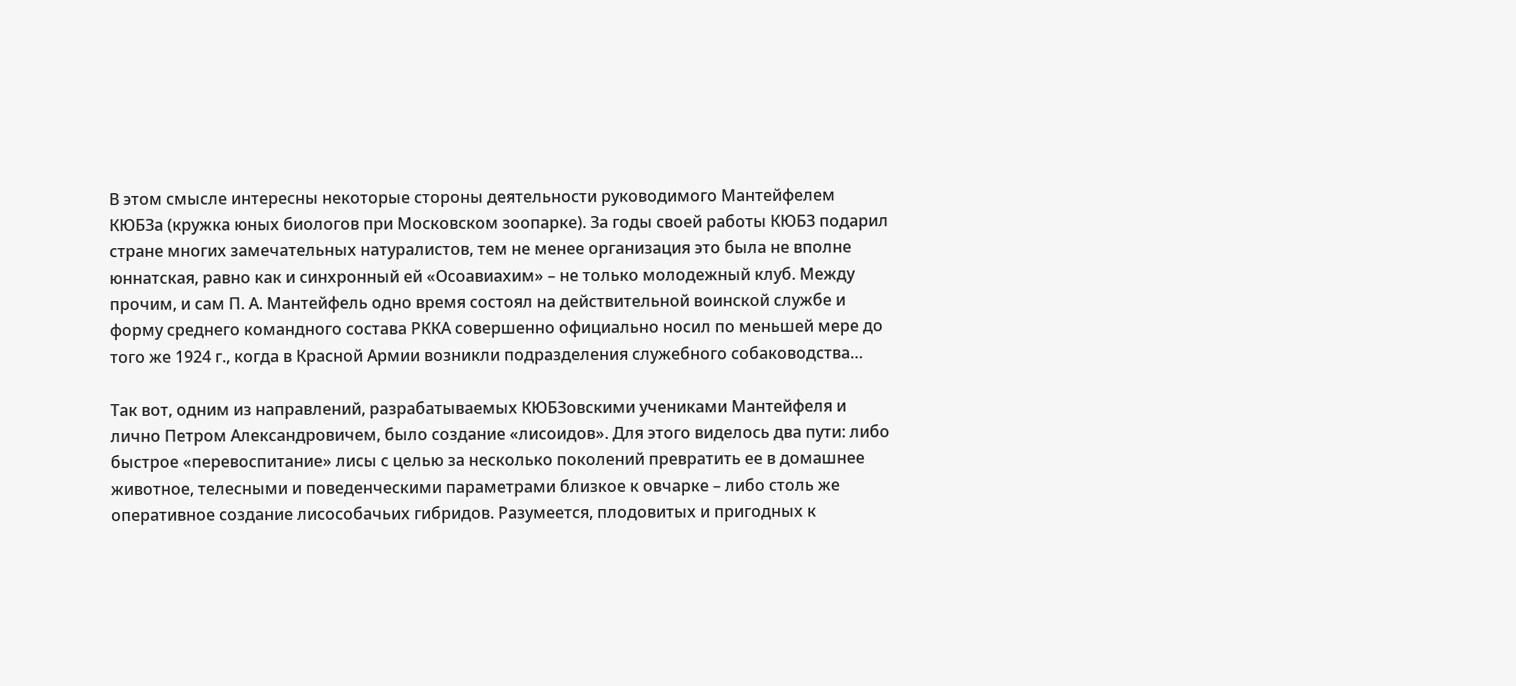В этом смысле интересны некоторые стороны деятельности руководимого Мантейфелем КЮБЗа (кружка юных биологов при Московском зоопарке). За годы своей работы КЮБЗ подарил стране многих замечательных натуралистов, тем не менее организация это была не вполне юннатская, равно как и синхронный ей «Осоавиахим» – не только молодежный клуб. Между прочим, и сам П. А. Мантейфель одно время состоял на действительной воинской службе и форму среднего командного состава РККА совершенно официально носил по меньшей мере до того же 1924 г., когда в Красной Армии возникли подразделения служебного собаководства…

Так вот, одним из направлений, разрабатываемых КЮБЗовскими учениками Мантейфеля и лично Петром Александровичем, было создание «лисоидов». Для этого виделось два пути: либо быстрое «перевоспитание» лисы с целью за несколько поколений превратить ее в домашнее животное, телесными и поведенческими параметрами близкое к овчарке – либо столь же оперативное создание лисособачьих гибридов. Разумеется, плодовитых и пригодных к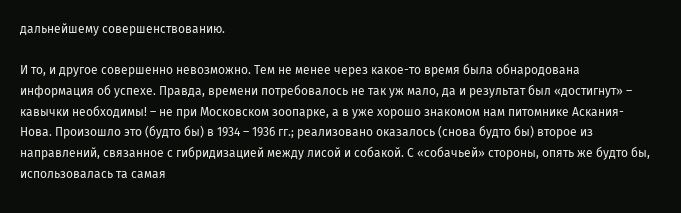дальнейшему совершенствованию.

И то, и другое совершенно невозможно. Тем не менее через какое-то время была обнародована информация об успехе. Правда, времени потребовалось не так уж мало, да и результат был «достигнут» – кавычки необходимы! – не при Московском зоопарке, а в уже хорошо знакомом нам питомнике Аскания-Нова. Произошло это (будто бы) в 1934 – 1936 гг.; реализовано оказалось (снова будто бы) второе из направлений, связанное с гибридизацией между лисой и собакой. С «собачьей» стороны, опять же будто бы, использовалась та самая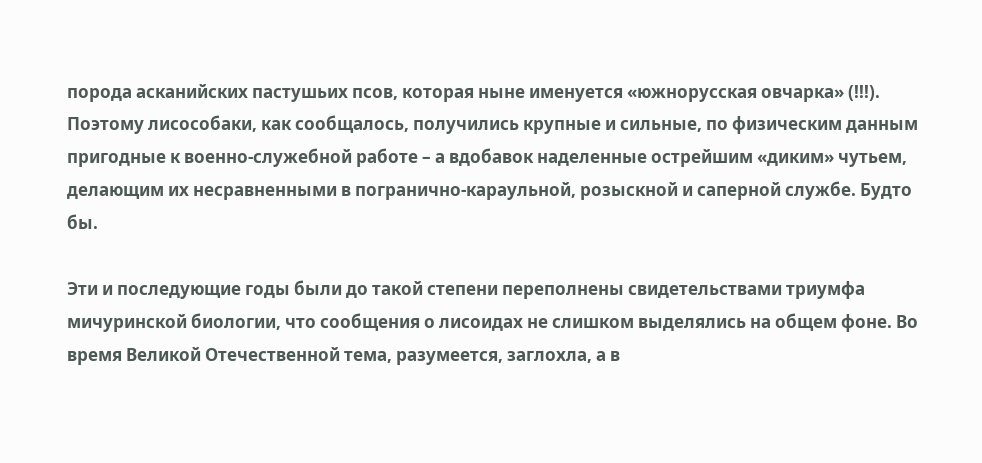порода асканийских пастушьих псов, которая ныне именуется «южнорусская овчарка» (!!!). Поэтому лисособаки, как сообщалось, получились крупные и сильные, по физическим данным пригодные к военно-служебной работе – а вдобавок наделенные острейшим «диким» чутьем, делающим их несравненными в погранично-караульной, розыскной и саперной службе. Будто бы.

Эти и последующие годы были до такой степени переполнены свидетельствами триумфа мичуринской биологии, что сообщения о лисоидах не слишком выделялись на общем фоне. Во время Великой Отечественной тема, разумеется, заглохла, а в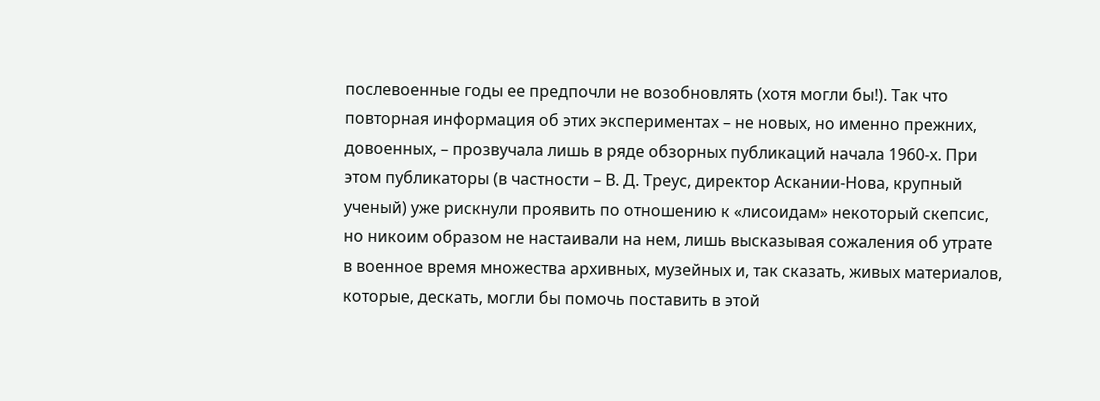послевоенные годы ее предпочли не возобновлять (хотя могли бы!). Так что повторная информация об этих экспериментах – не новых, но именно прежних, довоенных, – прозвучала лишь в ряде обзорных публикаций начала 1960-х. При этом публикаторы (в частности – В. Д. Треус, директор Аскании-Нова, крупный ученый) уже рискнули проявить по отношению к «лисоидам» некоторый скепсис, но никоим образом не настаивали на нем, лишь высказывая сожаления об утрате в военное время множества архивных, музейных и, так сказать, живых материалов, которые, дескать, могли бы помочь поставить в этой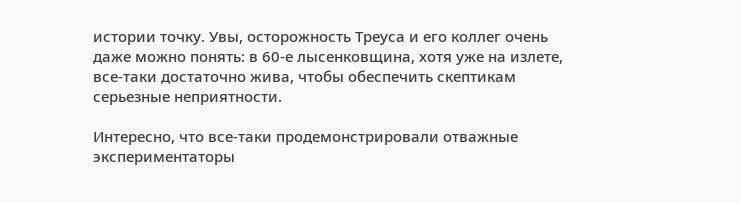истории точку. Увы, осторожность Треуса и его коллег очень даже можно понять: в 60-е лысенковщина, хотя уже на излете, все-таки достаточно жива, чтобы обеспечить скептикам серьезные неприятности.

Интересно, что все-таки продемонстрировали отважные экспериментаторы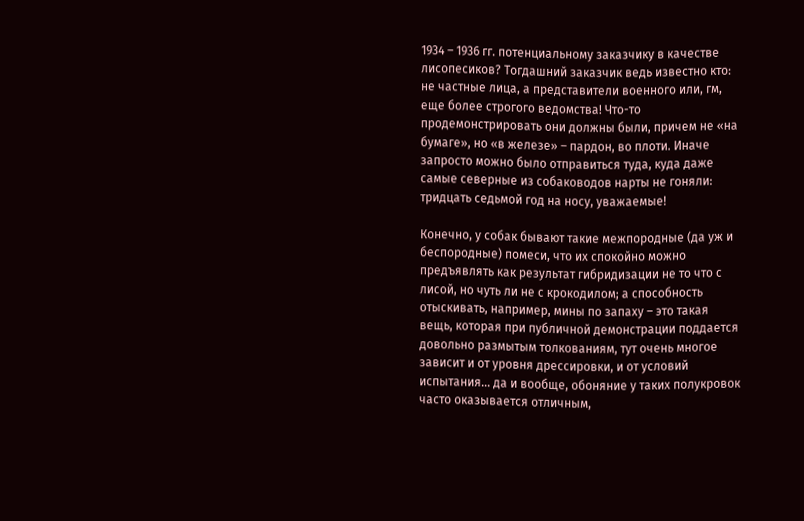1934 – 1936 гг. потенциальному заказчику в качестве лисопесиков? Тогдашний заказчик ведь известно кто: не частные лица, а представители военного или, гм, еще более строгого ведомства! Что-то продемонстрировать они должны были, причем не «на бумаге», но «в железе» – пардон, во плоти. Иначе запросто можно было отправиться туда, куда даже самые северные из собаководов нарты не гоняли: тридцать седьмой год на носу, уважаемые!

Конечно, у собак бывают такие межпородные (да уж и беспородные) помеси, что их спокойно можно предъявлять как результат гибридизации не то что с лисой, но чуть ли не с крокодилом; а способность отыскивать, например, мины по запаху – это такая вещь, которая при публичной демонстрации поддается довольно размытым толкованиям, тут очень многое зависит и от уровня дрессировки, и от условий испытания… да и вообще, обоняние у таких полукровок часто оказывается отличным,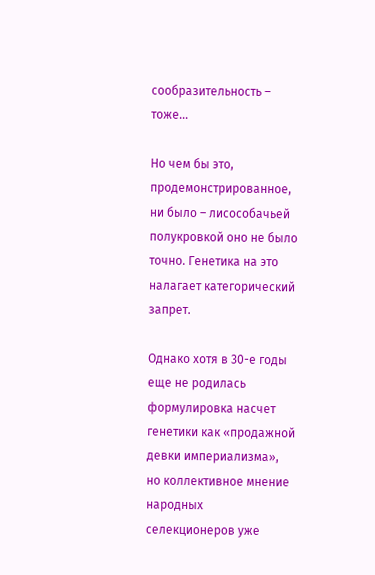сообразительность – тоже…

Но чем бы это, продемонстрированное, ни было – лисособачьей полукровкой оно не было точно. Генетика на это налагает категорический запрет.

Однако хотя в 30-е годы еще не родилась формулировка насчет генетики как «продажной девки империализма», но коллективное мнение народных селекционеров уже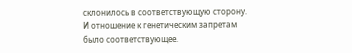склонилось в соответствующую сторону. И отношение к генетическим запретам было соответствующее.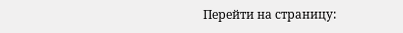Перейти на страницу: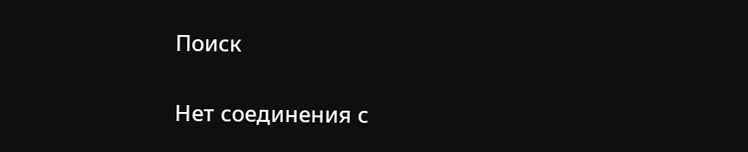Поиск

Нет соединения с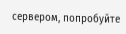сервером, попробуйте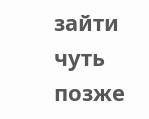зайти чуть позже